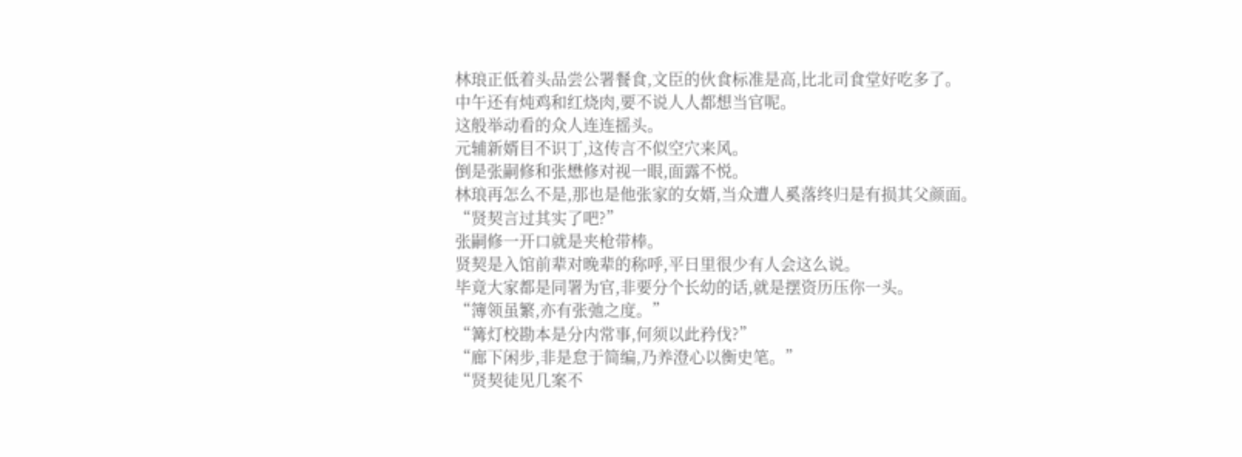林琅正低着头品尝公署餐食,文臣的伙食标准是高,比北司食堂好吃多了。
中午还有炖鸡和红烧肉,要不说人人都想当官呢。
这般举动看的众人连连摇头。
元辅新婿目不识丁,这传言不似空穴来风。
倒是张嗣修和张懋修对视一眼,面露不悦。
林琅再怎么不是,那也是他张家的女婿,当众遭人奚落终归是有损其父颜面。
“贤契言过其实了吧?”
张嗣修一开口就是夹枪带棒。
贤契是入馆前辈对晚辈的称呼,平日里很少有人会这么说。
毕竟大家都是同署为官,非要分个长幼的话,就是摆资历压你一头。
“簿领虽繁,亦有张弛之度。”
“篝灯校勘本是分内常事,何须以此矜伐?”
“廊下闲步,非是怠于简编,乃养澄心以衡史笔。”
“贤契徒见几案不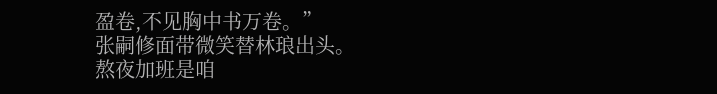盈卷,不见胸中书万卷。”
张嗣修面带微笑替林琅出头。
熬夜加班是咱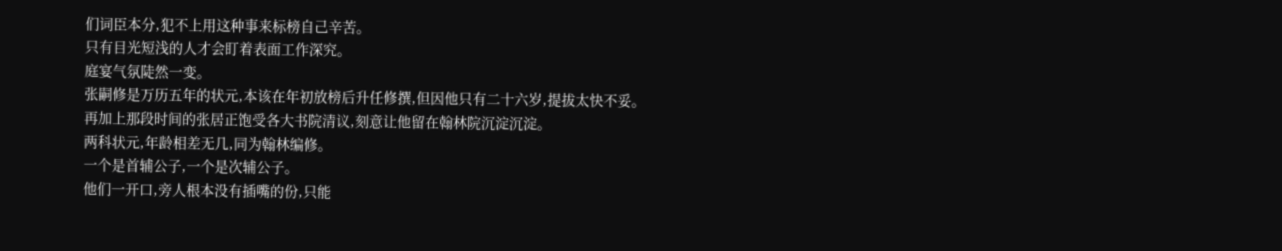们词臣本分,犯不上用这种事来标榜自己辛苦。
只有目光短浅的人才会盯着表面工作深究。
庭宴气氛陡然一变。
张嗣修是万历五年的状元,本该在年初放榜后升任修撰,但因他只有二十六岁,提拔太快不妥。
再加上那段时间的张居正饱受各大书院清议,刻意让他留在翰林院沉淀沉淀。
两科状元,年龄相差无几,同为翰林编修。
一个是首辅公子,一个是次辅公子。
他们一开口,旁人根本没有插嘴的份,只能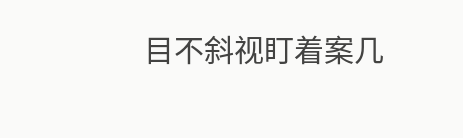目不斜视盯着案几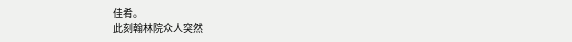佳肴。
此刻翰林院众人突然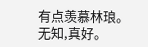有点羡慕林琅。
无知,真好。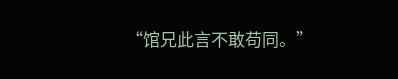“馆兄此言不敢苟同。”